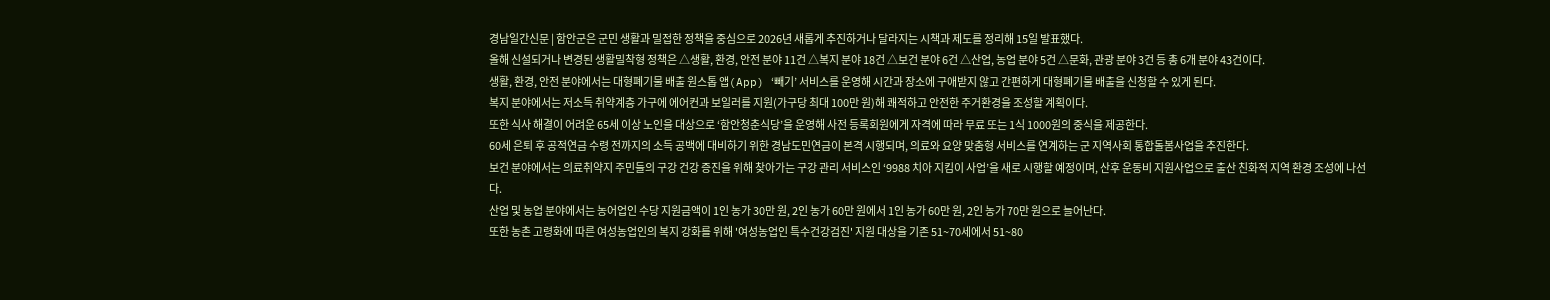경남일간신문 | 함안군은 군민 생활과 밀접한 정책을 중심으로 2026년 새롭게 추진하거나 달라지는 시책과 제도를 정리해 15일 발표했다.
올해 신설되거나 변경된 생활밀착형 정책은 △생활, 환경, 안전 분야 11건 △복지 분야 18건 △보건 분야 6건 △산업, 농업 분야 5건 △문화, 관광 분야 3건 등 총 6개 분야 43건이다.
생활, 환경, 안전 분야에서는 대형폐기물 배출 원스톱 앱(App) ‘빼기’ 서비스를 운영해 시간과 장소에 구애받지 않고 간편하게 대형폐기물 배출을 신청할 수 있게 된다.
복지 분야에서는 저소득 취약계층 가구에 에어컨과 보일러를 지원(가구당 최대 100만 원)해 쾌적하고 안전한 주거환경을 조성할 계획이다.
또한 식사 해결이 어려운 65세 이상 노인을 대상으로 ‘함안청춘식당’을 운영해 사전 등록회원에게 자격에 따라 무료 또는 1식 1000원의 중식을 제공한다.
60세 은퇴 후 공적연금 수령 전까지의 소득 공백에 대비하기 위한 경남도민연금이 본격 시행되며, 의료와 요양 맞춤형 서비스를 연계하는 군 지역사회 통합돌봄사업을 추진한다.
보건 분야에서는 의료취약지 주민들의 구강 건강 증진을 위해 찾아가는 구강 관리 서비스인 ‘9988 치아 지킴이 사업’을 새로 시행할 예정이며, 산후 운동비 지원사업으로 출산 친화적 지역 환경 조성에 나선다.
산업 및 농업 분야에서는 농어업인 수당 지원금액이 1인 농가 30만 원, 2인 농가 60만 원에서 1인 농가 60만 원, 2인 농가 70만 원으로 늘어난다.
또한 농촌 고령화에 따른 여성농업인의 복지 강화를 위해 '여성농업인 특수건강검진' 지원 대상을 기존 51~70세에서 51~80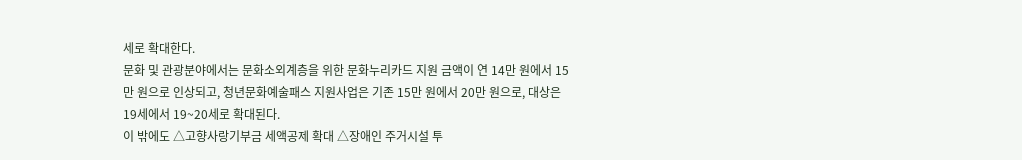세로 확대한다.
문화 및 관광분야에서는 문화소외계층을 위한 문화누리카드 지원 금액이 연 14만 원에서 15만 원으로 인상되고, 청년문화예술패스 지원사업은 기존 15만 원에서 20만 원으로, 대상은 19세에서 19~20세로 확대된다.
이 밖에도 △고향사랑기부금 세액공제 확대 △장애인 주거시설 투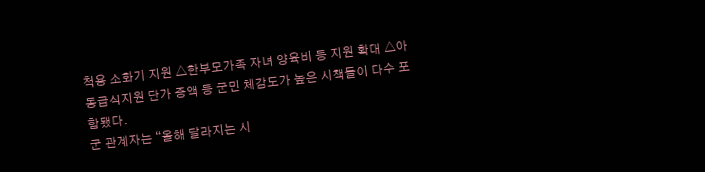척용 소화기 지원 △한부모가족 자녀 양육비 등 지원 확대 △아동급식지원 단가 증액 등 군민 체감도가 높은 시책들이 다수 포함됐다.
군 관계자는 “올해 달라지는 시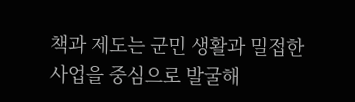책과 제도는 군민 생활과 밀접한 사업을 중심으로 발굴해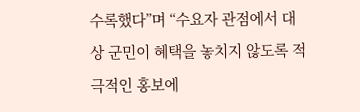수록했다”며 “수요자 관점에서 대상 군민이 혜택을 놓치지 않도록 적극적인 홍보에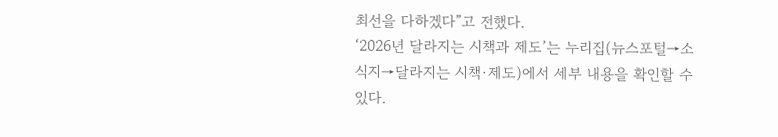최선을 다하겠다”고 전했다.
‘2026년 달라지는 시책과 제도’는 누리집(뉴스포털→소식지→달라지는 시책·제도)에서 세부 내용을 확인할 수 있다.